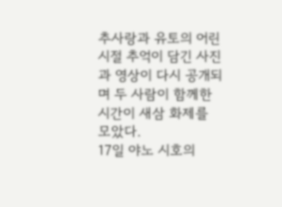추사랑과 유토의 어린 시절 추억이 담긴 사진과 영상이 다시 공개되며 두 사람이 함께한 시간이 새삼 화제를 모았다.
17일 야노 시호의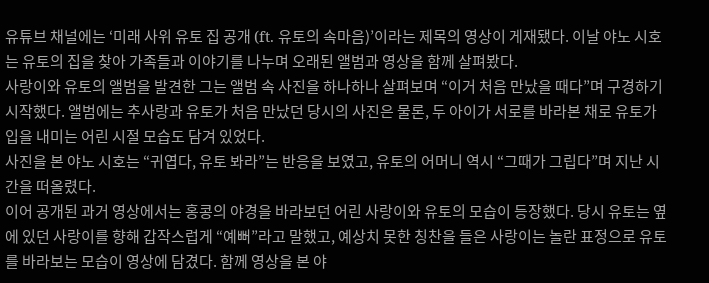유튜브 채널에는 ‘미래 사위 유토 집 공개 (ft. 유토의 속마음)’이라는 제목의 영상이 게재됐다. 이날 야노 시호는 유토의 집을 찾아 가족들과 이야기를 나누며 오래된 앨범과 영상을 함께 살펴봤다.
사랑이와 유토의 앨범을 발견한 그는 앨범 속 사진을 하나하나 살펴보며 “이거 처음 만났을 때다”며 구경하기 시작했다. 앨범에는 추사랑과 유토가 처음 만났던 당시의 사진은 물론, 두 아이가 서로를 바라본 채로 유토가 입을 내미는 어린 시절 모습도 담겨 있었다.
사진을 본 야노 시호는 “귀엽다, 유토 봐라”는 반응을 보였고, 유토의 어머니 역시 “그때가 그립다”며 지난 시간을 떠올렸다.
이어 공개된 과거 영상에서는 홍콩의 야경을 바라보던 어린 사랑이와 유토의 모습이 등장했다. 당시 유토는 옆에 있던 사랑이를 향해 갑작스럽게 “예뻐”라고 말했고, 예상치 못한 칭찬을 들은 사랑이는 놀란 표정으로 유토를 바라보는 모습이 영상에 담겼다. 함께 영상을 본 야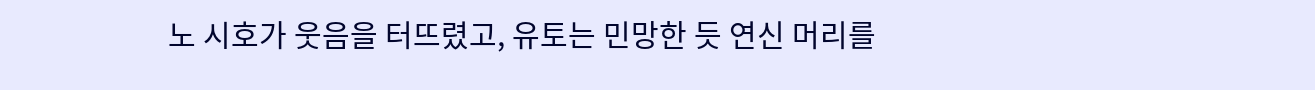노 시호가 웃음을 터뜨렸고, 유토는 민망한 듯 연신 머리를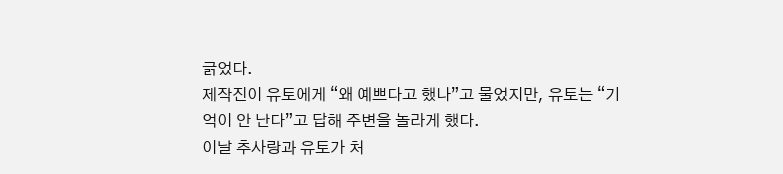긁었다.
제작진이 유토에게 “왜 예쁘다고 했나”고 물었지만, 유토는 “기억이 안 난다”고 답해 주변을 놀라게 했다.
이날 추사랑과 유토가 처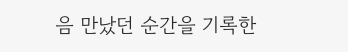음 만났던 순간을 기록한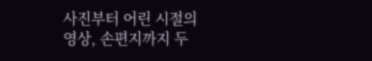사진부터 어린 시절의 영상, 손편지까지 두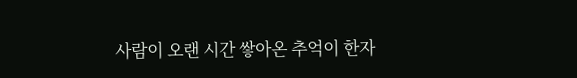사람이 오랜 시간 쌓아온 추억이 한자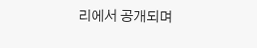리에서 공개되며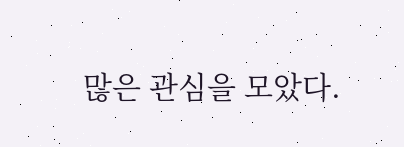많은 관심을 모았다.